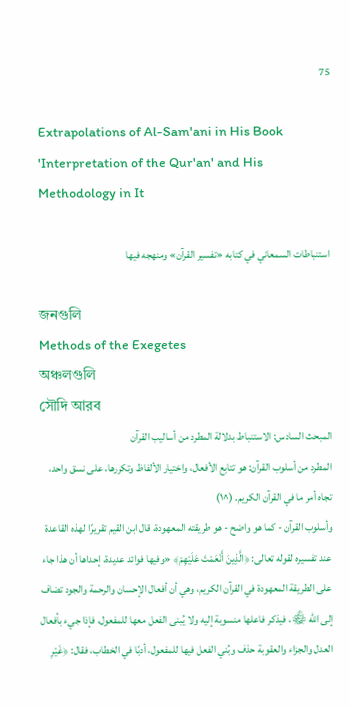75

Extrapolations of Al-Sam'ani in His Book 'Interpretation of the Qur'an' and His Methodology in It

استنباطات السمعاني في كتابه «تفسير القرآن» ومنهجه فيها

জনগুলি
Methods of the Exegetes
অঞ্চলগুলি
সৌদি আরব
المبحث السادس: الاستنباط بدلالة المطرد من أساليب القرآن
المطرد من أسلوب القرآن: هو تتابع الأفعال، واختيار الألفاظ وتكررها، على نسق واحد، تجاه أمر ما في القرآن الكريم. (^١)
وأسلوب القرآن - كما هو واضح - هو طريقته المعهودة، قال ابن القيم تقريرًا لهذه القاعدة عند تفسيره لقوله تعالى: ﴿الَّذِينَ أَنْعَمْتَ عَلَيْهِمْ﴾ «وفيها فوائد عديدة، إحداها أن هذا جاء على الطريقة المعهودة في القرآن الكريم، وهي أن أفعال الإحسان والرحمة والجود تضاف إلى الله ﷾، فيذكر فاعلها منسوبة إليه ولا يُبنى الفعل معها للمفعول، فإذا جيء بأفعال العدل والجزاء والعقوبة حذف وبُني الفعل فيها للمفعول، أدبًا في الخطاب، فقال: ﴿غَيْرِ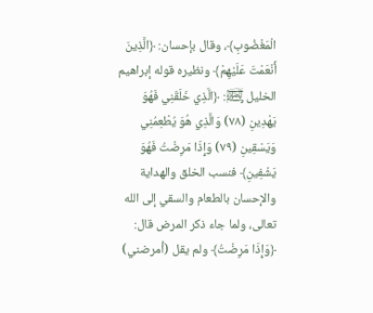الْمَغْضُوبِ﴾، وقال بإحسان: ﴿الَّذِينَ أَنْعَمْتَ عَلَيْهِمْ﴾ ونظيره قوله إبراهيم الخليل ﵊: ﴿الَّذِي خَلَقَنِي فَهُوَ يَهْدِينِ (٧٨) وَالَّذِي هُوَ يُطْعِمُنِي وَيَسْقِينِ (٧٩) وَإِذَا مَرِضْتُ فَهُوَ يَشْفِينِ﴾ فنسب الخلق والهداية والإحسان بالطعام والسقي إلى الله تعالى، ولما جاء ذكر المرض قال: ﴿وَإِذَا مَرِضْتُ﴾ ولم يقل (أمرضني)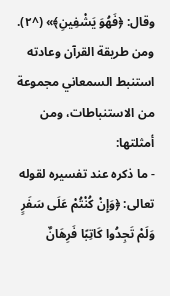وقال: ﴿فَهُوَ يَشْفِينِ﴾» (^٢).
ومن طريقة القرآن وعادته استنبط السمعاني مجموعة من الاستنباطات، ومن أمثلتها:
- ما ذكره عند تفسيره لقوله تعالى: ﴿وَإِنْ كُنْتُمْ عَلَى سَفَرٍ وَلَمْ تَجِدُوا كَاتِبًا فَرِهَانٌ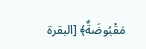مَقْبُوضَةٌ﴾ [البقرة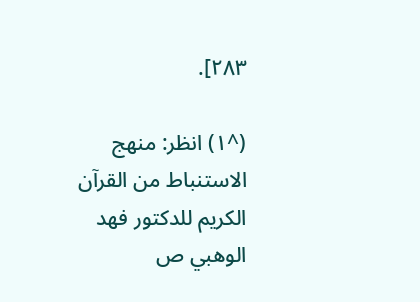٢٨٣].

(^١) انظر: منهج الاستنباط من القرآن الكريم للدكتور فهد الوهبي ص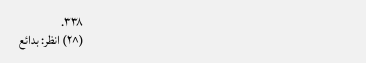٣٣٨.
(^٢) انظر: بدائع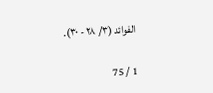الفوائد (٣/ ٢٨ - ٣٠).

1 / 75